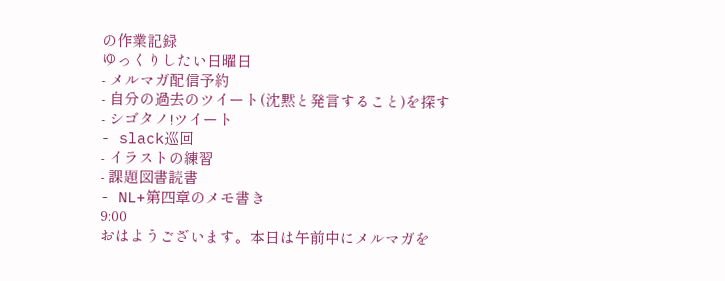の作業記録
ゆっくりしたい日曜日
- メルマガ配信予約
- 自分の過去のツイート(沈黙と発言すること)を探す
- シゴタノ!ツイート
- slack巡回
- イラストの練習
- 課題図書読書
- NL+第四章のメモ書き
9:00
おはようございます。本日は午前中にメルマガを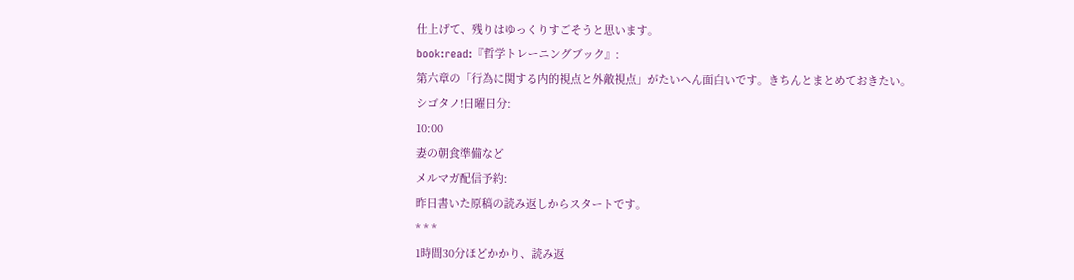仕上げて、残りはゆっくりすごそうと思います。
book:read:『哲学トレーニングブック』:
第六章の「行為に関する内的視点と外敵視点」がたいへん面白いです。きちんとまとめておきたい。
シゴタノ!日曜日分:
10:00
妻の朝食準備など
メルマガ配信予約:
昨日書いた原稿の読み返しからスタートです。
* * *
1時間30分ほどかかり、読み返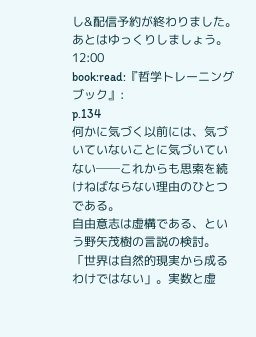し&配信予約が終わりました。
あとはゆっくりしましょう。
12:00
book:read:『哲学トレーニングブック』:
p.134
何かに気づく以前には、気づいていないことに気づいていない──これからも思索を続けねばならない理由のひとつである。
自由意志は虚構である、という野矢茂樹の言説の検討。「世界は自然的現実から成るわけではない」。実数と虚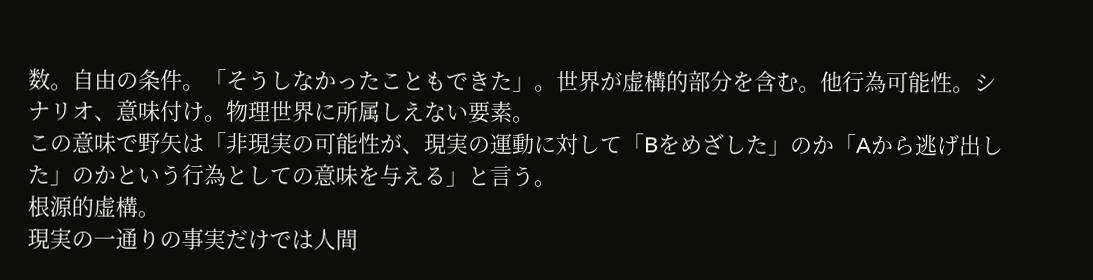数。自由の条件。「そうしなかったこともできた」。世界が虚構的部分を含む。他行為可能性。シナリオ、意味付け。物理世界に所属しえない要素。
この意味で野矢は「非現実の可能性が、現実の運動に対して「Bをめざした」のか「Aから逃げ出した」のかという行為としての意味を与える」と言う。
根源的虚構。
現実の一通りの事実だけでは人間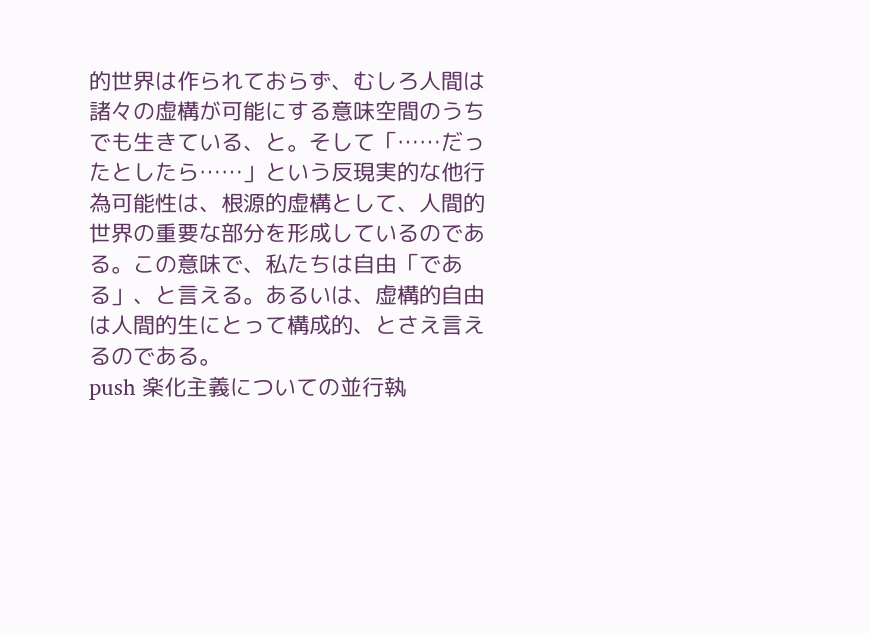的世界は作られておらず、むしろ人間は諸々の虚構が可能にする意味空間のうちでも生きている、と。そして「……だったとしたら……」という反現実的な他行為可能性は、根源的虚構として、人間的世界の重要な部分を形成しているのである。この意味で、私たちは自由「である」、と言える。あるいは、虚構的自由は人間的生にとって構成的、とさえ言えるのである。
push 楽化主義についての並行執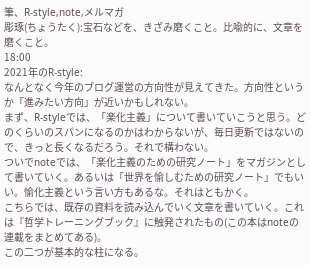筆、R-style,note,メルマガ
彫琢(ちょうたく):宝石などを、きざみ磨くこと。比喩的に、文章を磨くこと。
18:00
2021年のR-style:
なんとなく今年のブログ運営の方向性が見えてきた。方向性というか「進みたい方向」が近いかもしれない。
まず、R-styleでは、「楽化主義」について書いていこうと思う。どのくらいのスパンになるのかはわからないが、毎日更新ではないので、きっと長くなるだろう。それで構わない。
ついでnoteでは、「楽化主義のための研究ノート」をマガジンとして書いていく。あるいは「世界を愉しむための研究ノート」でもいい。愉化主義という言い方もあるな。それはともかく。
こちらでは、既存の資料を読み込んでいく文章を書いていく。これは『哲学トレーニングブック』に触発されたもの(この本はnoteの連載をまとめてある)。
この二つが基本的な柱になる。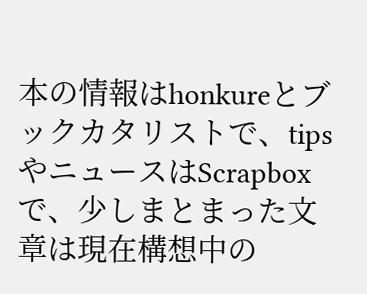本の情報はhonkureとブックカタリストで、tipsやニュースはScrapboxで、少しまとまった文章は現在構想中の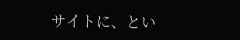サイトに、とい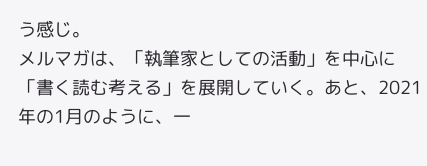う感じ。
メルマガは、「執筆家としての活動」を中心に「書く読む考える」を展開していく。あと、2021年の1月のように、一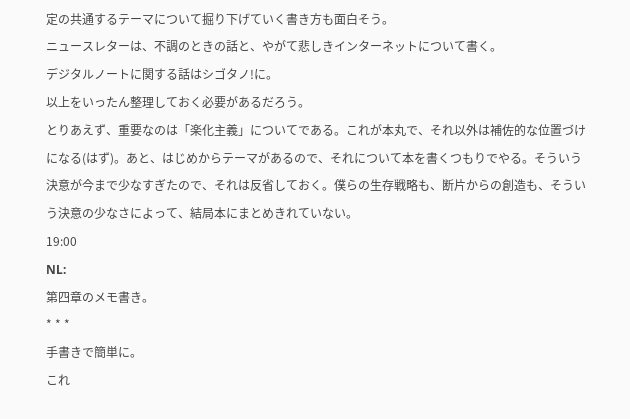定の共通するテーマについて掘り下げていく書き方も面白そう。
ニュースレターは、不調のときの話と、やがて悲しきインターネットについて書く。
デジタルノートに関する話はシゴタノ!に。
以上をいったん整理しておく必要があるだろう。
とりあえず、重要なのは「楽化主義」についてである。これが本丸で、それ以外は補佐的な位置づけになる(はず)。あと、はじめからテーマがあるので、それについて本を書くつもりでやる。そういう決意が今まで少なすぎたので、それは反省しておく。僕らの生存戦略も、断片からの創造も、そういう決意の少なさによって、結局本にまとめきれていない。
19:00
NL:
第四章のメモ書き。
* * *
手書きで簡単に。
これ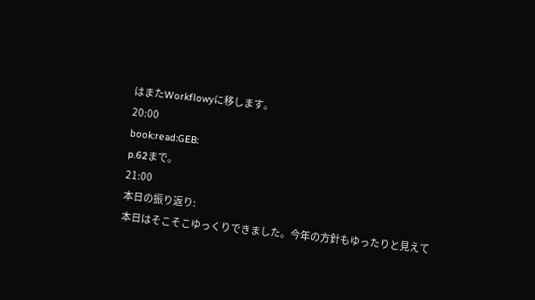はまたWorkflowyに移します。
20:00
book:read:GEB:
p.62まで。
21:00
本日の振り返り:
本日はそこそこゆっくりできました。今年の方針もゆったりと見えて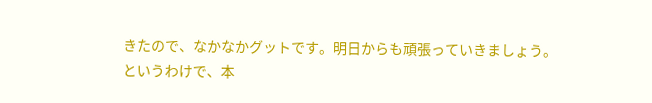きたので、なかなかグットです。明日からも頑張っていきましょう。
というわけで、本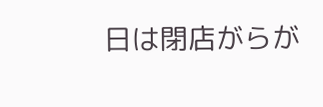日は閉店がらが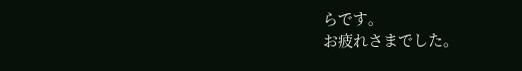らです。
お疲れさまでした。